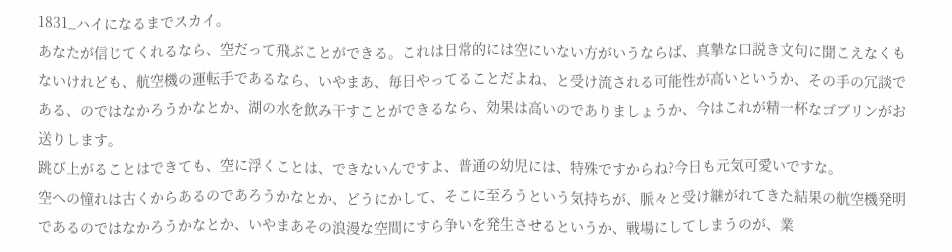1831_ハイになるまでスカイ。
あなたが信じてくれるなら、空だって飛ぶことができる。これは日常的には空にいない方がいうならば、真摯な口説き文句に聞こえなくもないけれども、航空機の運転手であるなら、いやまあ、毎日やってることだよね、と受け流される可能性が高いというか、その手の冗談である、のではなかろうかなとか、湖の水を飲み干すことができるなら、効果は高いのでありましょうか、今はこれが精一杯なゴブリンがお送りします。
跳び上がることはできても、空に浮くことは、できないんですよ、普通の幼児には、特殊ですからね?今日も元気可愛いですな。
空への憧れは古くからあるのであろうかなとか、どうにかして、そこに至ろうという気持ちが、脈々と受け継がれてきた結果の航空機発明であるのではなかろうかなとか、いやまあその浪漫な空間にすら争いを発生させるというか、戦場にしてしまうのが、業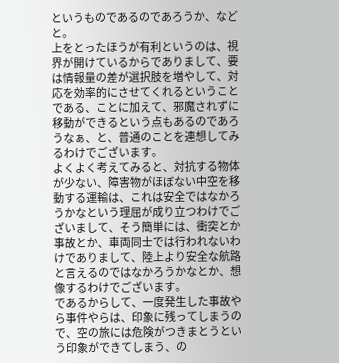というものであるのであろうか、などと。
上をとったほうが有利というのは、視界が開けているからでありまして、要は情報量の差が選択肢を増やして、対応を効率的にさせてくれるということである、ことに加えて、邪魔されずに移動ができるという点もあるのであろうなぁ、と、普通のことを連想してみるわけでございます。
よくよく考えてみると、対抗する物体が少ない、障害物がほぼない中空を移動する運輸は、これは安全ではなかろうかなという理屈が成り立つわけでございまして、そう簡単には、衝突とか事故とか、車両同士では行われないわけでありまして、陸上より安全な航路と言えるのではなかろうかなとか、想像するわけでございます。
であるからして、一度発生した事故やら事件やらは、印象に残ってしまうので、空の旅には危険がつきまとうという印象ができてしまう、の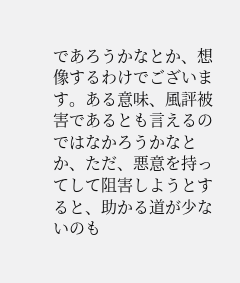であろうかなとか、想像するわけでございます。ある意味、風評被害であるとも言えるのではなかろうかなとか、ただ、悪意を持ってして阻害しようとすると、助かる道が少ないのも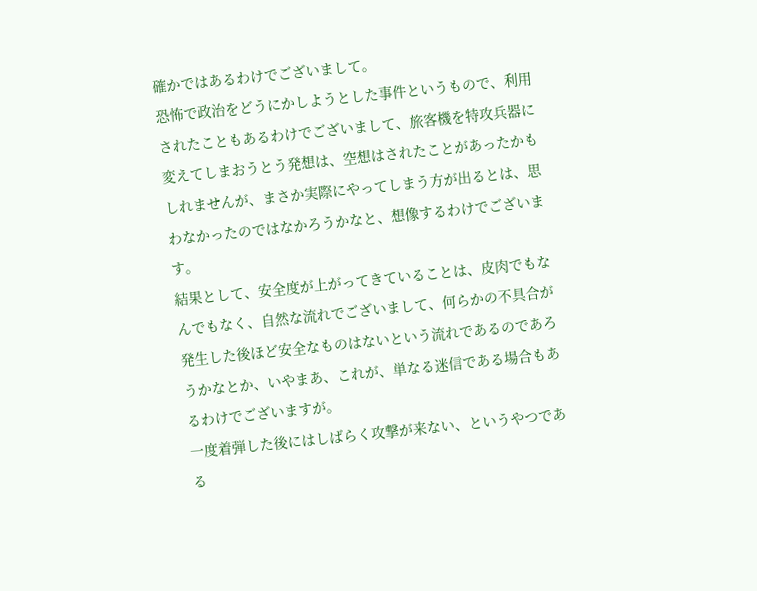確かではあるわけでございまして。
恐怖で政治をどうにかしようとした事件というもので、利用されたこともあるわけでございまして、旅客機を特攻兵器に変えてしまおうとう発想は、空想はされたことがあったかもしれませんが、まさか実際にやってしまう方が出るとは、思わなかったのではなかろうかなと、想像するわけでございます。
結果として、安全度が上がってきていることは、皮肉でもなんでもなく、自然な流れでございまして、何らかの不具合が発生した後ほど安全なものはないという流れであるのであろうかなとか、いやまあ、これが、単なる迷信である場合もあるわけでございますが。
一度着弾した後にはしばらく攻撃が来ない、というやつである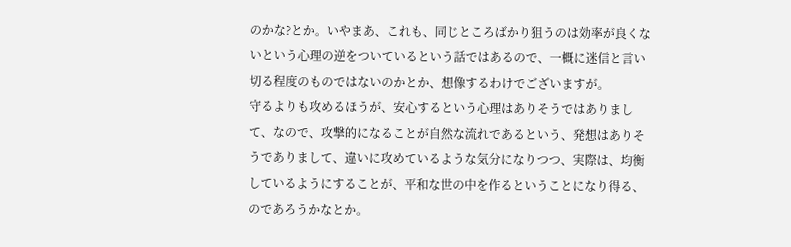のかな?とか。いやまあ、これも、同じところばかり狙うのは効率が良くないという心理の逆をついているという話ではあるので、一概に迷信と言い切る程度のものではないのかとか、想像するわけでございますが。
守るよりも攻めるほうが、安心するという心理はありそうではありまして、なので、攻撃的になることが自然な流れであるという、発想はありそうでありまして、違いに攻めているような気分になりつつ、実際は、均衡しているようにすることが、平和な世の中を作るということになり得る、のであろうかなとか。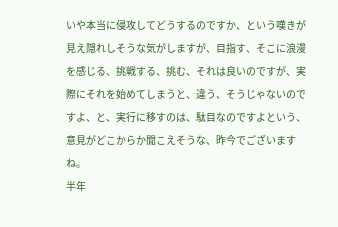いや本当に侵攻してどうするのですか、という嘆きが見え隠れしそうな気がしますが、目指す、そこに浪漫を感じる、挑戦する、挑む、それは良いのですが、実際にそれを始めてしまうと、違う、そうじゃないのですよ、と、実行に移すのは、駄目なのですよという、意見がどこからか聞こえそうな、昨今でございますね。
半年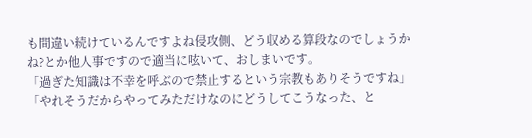も間違い続けているんですよね侵攻側、どう収める算段なのでしょうかね?とか他人事ですので適当に呟いて、おしまいです。
「過ぎた知識は不幸を呼ぶので禁止するという宗教もありそうですね」
「やれそうだからやってみただけなのにどうしてこうなった、と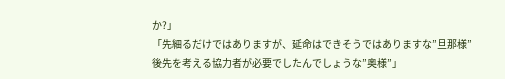か?」
「先細るだけではありますが、延命はできそうではありますな”旦那様”
後先を考える協力者が必要でしたんでしょうな”奥様”」